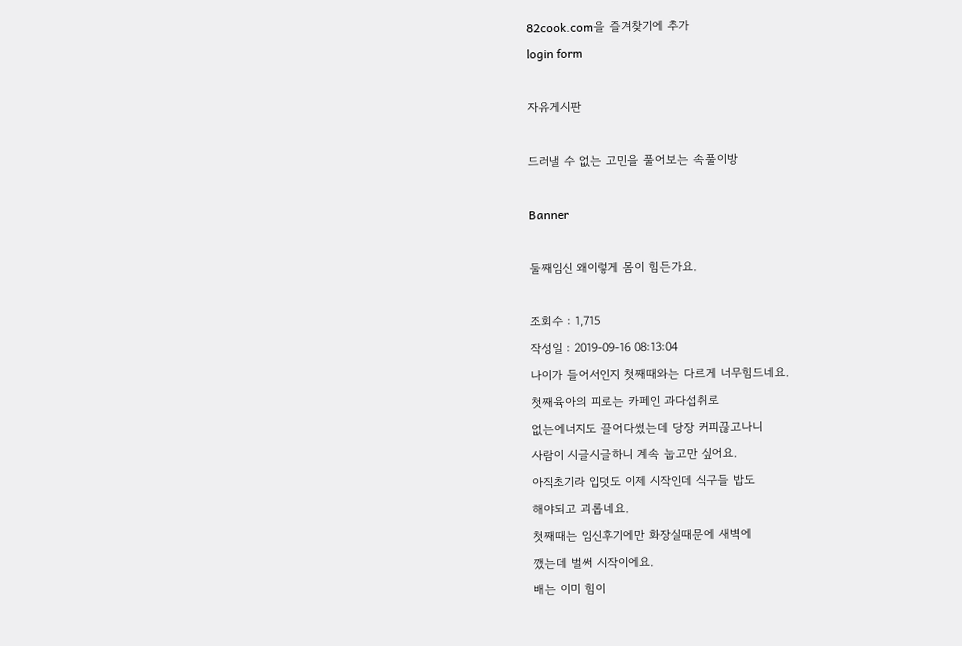82cook.com을 즐겨찾기에 추가
login form

자유게시판

드러낼 수 없는 고민을 풀어보는 속풀이방

Banner

둘째임신 왜이렇게 몸이 힘든가요.

조회수 : 1,715
작성일 : 2019-09-16 08:13:04
나이가 들어서인지 첫째때와는 다르게 너무힘드네요.
첫째육아의 피로는 카페인 과다섭취로
없는에너지도 끌어다썼는데 당장 커피끊고나니
사람이 시글시글하니 계속 눕고만 싶어요.
아직초기라 입덧도 이제 시작인데 식구들 밥도
해야되고 괴롭네요.
첫째때는 임신후기에만 화장실때문에 새벽에
깼는데 벌써 시작이에요.
배는 이미 힘이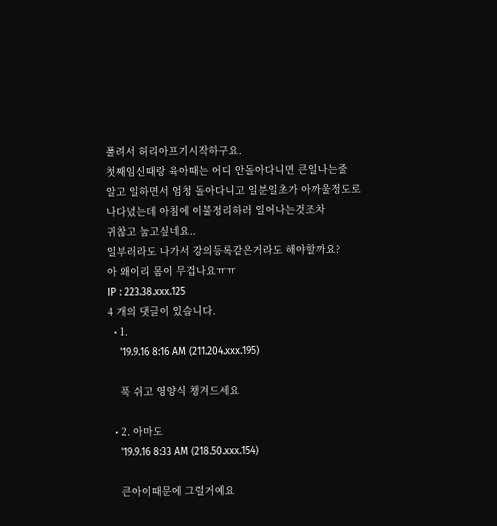풀려서 허리아프기시작하구요.
첫째임신때랑 육아때는 어디 안돌아다니면 큰일나는줄
알고 일하면서 엄청 돌아다니고 일분일초가 아까울정도로
나다녔는데 아침에 이불정리하러 일어나는것조차
귀찮고 눕고싶네요..
일부러라도 나가서 강의등록같은거라도 해야할까요?
아 왜이리 몸이 무겁나요ㅠㅠ
IP : 223.38.xxx.125
4 개의 댓글이 있습니다.
  • 1.
    '19.9.16 8:16 AM (211.204.xxx.195)

    푹 쉬고 영양식 챙겨드세요

  • 2. 아마도
    '19.9.16 8:33 AM (218.50.xxx.154)

    큰아이때문에 그럴거예요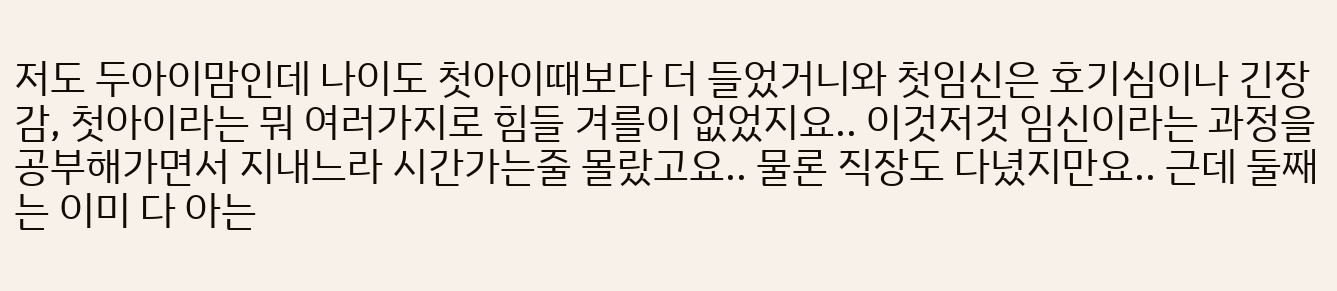저도 두아이맘인데 나이도 첫아이때보다 더 들었거니와 첫임신은 호기심이나 긴장감, 첫아이라는 뭐 여러가지로 힘들 겨를이 없었지요.. 이것저것 임신이라는 과정을 공부해가면서 지내느라 시간가는줄 몰랐고요.. 물론 직장도 다녔지만요.. 근데 둘째는 이미 다 아는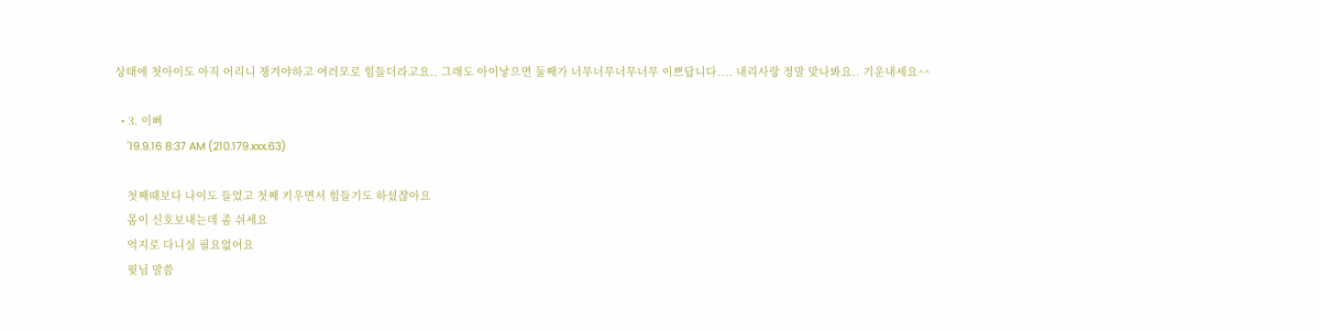상태에 첫아이도 아직 어리니 챙겨야하고 여러모로 힘들더라고요.. 그래도 아이낳으면 둘째가 너무너무너무너무 이쁘답니다.... 내리사랑 정말 맞나봐요.. 기운내세요^^

  • 3. 이뻐
    '19.9.16 8:37 AM (210.179.xxx.63)

    첫째때보다 나이도 들었고 첫째 키우면서 힘들기도 하셨쟎아요
    몸이 신호보내는데 좀 쉬세요
    억지로 다니실 필요없어요
    윗님 말씀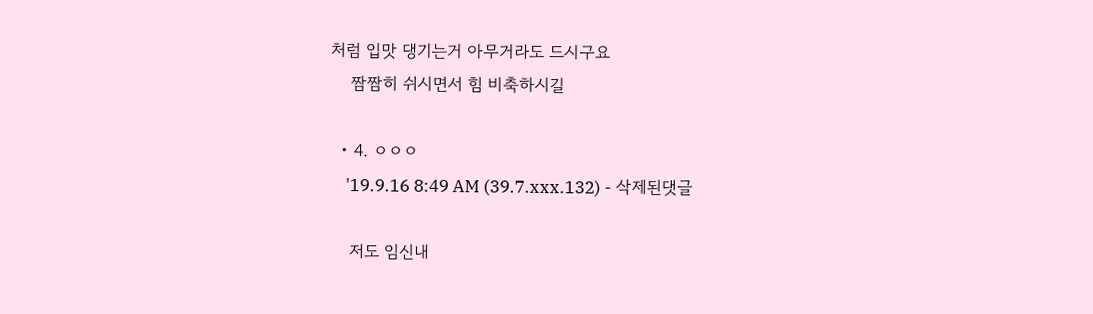처럼 입맛 댕기는거 아무거라도 드시구요
    짬짬히 쉬시면서 힘 비축하시길

  • 4. ㅇㅇㅇ
    '19.9.16 8:49 AM (39.7.xxx.132) - 삭제된댓글

    저도 임신내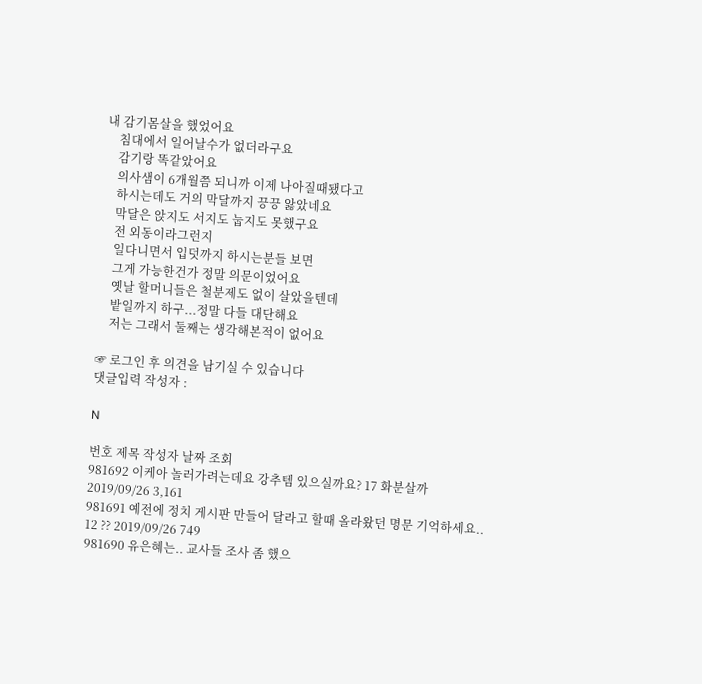내 감기몸살을 했었어요
    침대에서 일어날수가 없더라구요
    감기랑 똑같았어요
    의사샘이 6개월쯤 되니까 이제 나아질때됐다고
    하시는데도 거의 막달까지 끙끙 앓았네요
    막달은 앉지도 서지도 눕지도 못했구요
    전 외동이라그런지
    일다니면서 입덧까지 하시는분들 보면
    그게 가능한건가 정말 의문이었어요
    옛날 할머니들은 철분제도 없이 살았을텐데
    밭일까지 하구...정말 다들 대단해요
    저는 그래서 둘째는 생각해본적이 없어요

☞ 로그인 후 의견을 남기실 수 있습니다
댓글입력 작성자 :

N

번호 제목 작성자 날짜 조회
981692 이케아 놀러가려는데요 강추템 있으실까요? 17 화분살까 2019/09/26 3,161
981691 예전에 정치 게시판 만들어 달라고 할때 올라왔던 명문 기억하세요.. 12 ?? 2019/09/26 749
981690 유은혜는.. 교사들 조사 좀 했으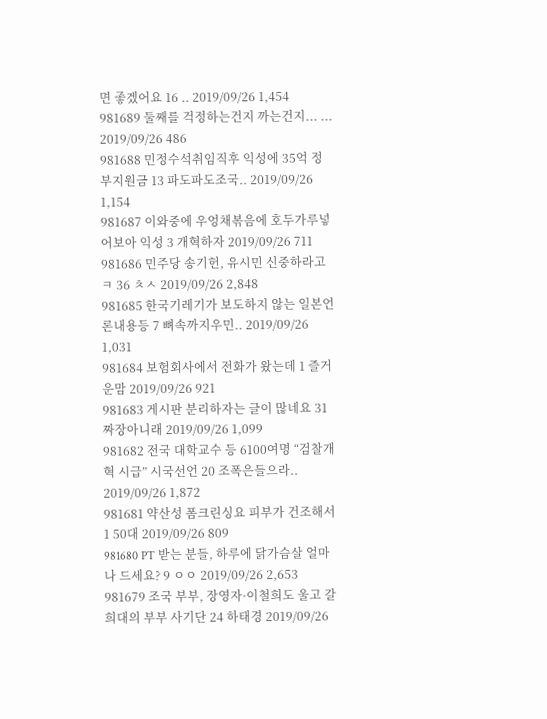면 좋겠어요 16 .. 2019/09/26 1,454
981689 둘째를 걱정하는건지 까는건지... ... 2019/09/26 486
981688 민정수석취임직후 익성에 35억 정부지원금 13 파도파도조국.. 2019/09/26 1,154
981687 이와중에 우엉채볶음에 호두가루넣어보아 익성 3 개혁하자 2019/09/26 711
981686 민주당 송기헌, 유시민 신중하라고ㅋ 36 ㅊㅅ 2019/09/26 2,848
981685 한국기레기가 보도하지 않는 일본언론내용등 7 뼈속까지우민.. 2019/09/26 1,031
981684 보험회사에서 전화가 왔는데 1 즐거운맘 2019/09/26 921
981683 게시판 분리하자는 글이 많네요 31 짜장아니래 2019/09/26 1,099
981682 전국 대학교수 등 6100여명 “검찰개혁 시급” 시국선언 20 조폭은들으라.. 2019/09/26 1,872
981681 약산성 폼크린싱요 피부가 건조해서 1 50대 2019/09/26 809
981680 PT 받는 분들, 하루에 닭가슴살 얼마나 드세요? 9 ㅇㅇ 2019/09/26 2,653
981679 조국 부부, 장영자·이철희도 울고 갈 희대의 부부 사기단 24 하태경 2019/09/26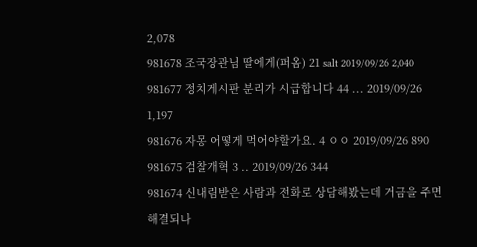2,078
981678 조국장관님 딸에게(퍼옴) 21 salt 2019/09/26 2,040
981677 정치게시판 분리가 시급합니다 44 ... 2019/09/26 1,197
981676 자몽 어떻게 먹어야할가요. 4 ㅇㅇ 2019/09/26 890
981675 검찰개혁 3 .. 2019/09/26 344
981674 신내림받은 사람과 전화로 상담해봤는데 거금을 주면 해결되나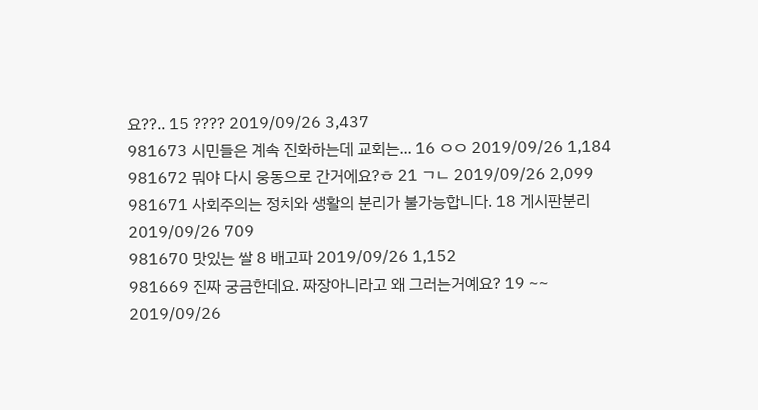요??.. 15 ???? 2019/09/26 3,437
981673 시민들은 계속 진화하는데 교회는... 16 ㅇㅇ 2019/09/26 1,184
981672 뭐야 다시 웅동으로 간거에요?ㅎ 21 ㄱㄴ 2019/09/26 2,099
981671 사회주의는 정치와 생활의 분리가 불가능합니다. 18 게시판분리 2019/09/26 709
981670 맛있는 쌀 8 배고파 2019/09/26 1,152
981669 진짜 궁금한데요. 짜장아니라고 왜 그러는거예요? 19 ~~ 2019/09/26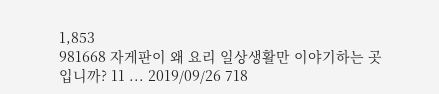1,853
981668 자게판이 왜 요리 일상생활만 이야기하는 곳입니까? 11 ... 2019/09/26 718